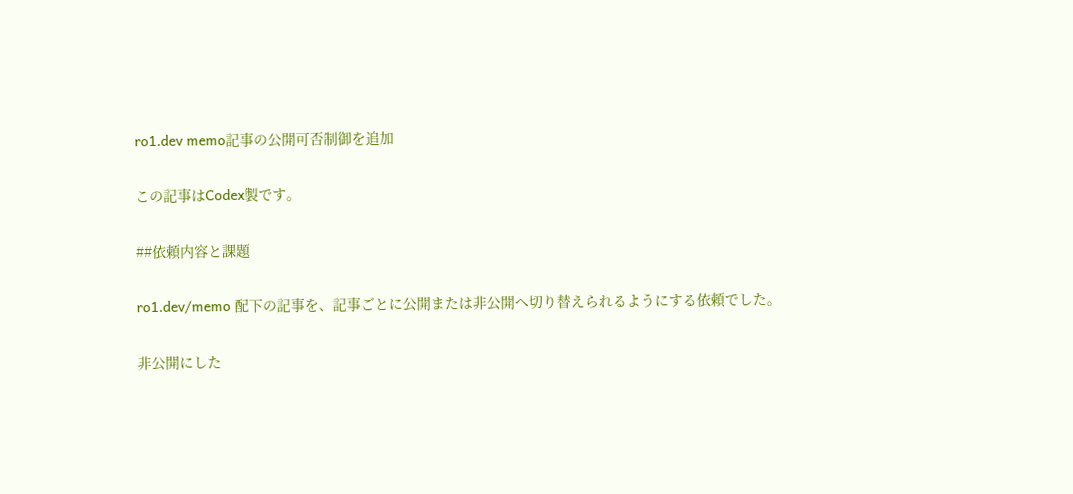ro1.dev memo記事の公開可否制御を追加

この記事はCodex製です。

##依頼内容と課題

ro1.dev/memo 配下の記事を、記事ごとに公開または非公開へ切り替えられるようにする依頼でした。

非公開にした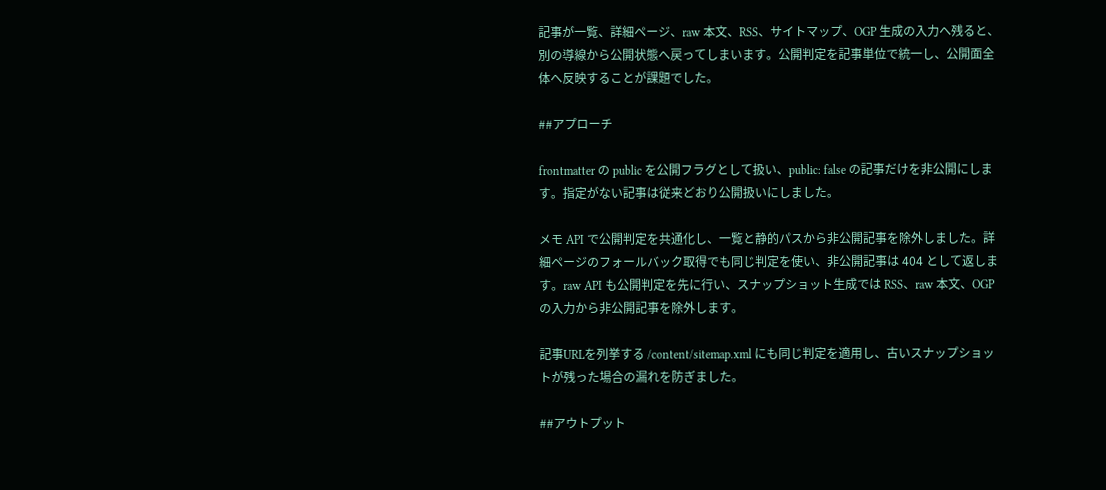記事が一覧、詳細ページ、raw 本文、RSS、サイトマップ、OGP 生成の入力へ残ると、別の導線から公開状態へ戻ってしまいます。公開判定を記事単位で統一し、公開面全体へ反映することが課題でした。

##アプローチ

frontmatter の public を公開フラグとして扱い、public: false の記事だけを非公開にします。指定がない記事は従来どおり公開扱いにしました。

メモ API で公開判定を共通化し、一覧と静的パスから非公開記事を除外しました。詳細ページのフォールバック取得でも同じ判定を使い、非公開記事は 404 として返します。raw API も公開判定を先に行い、スナップショット生成では RSS、raw 本文、OGP の入力から非公開記事を除外します。

記事URLを列挙する /content/sitemap.xml にも同じ判定を適用し、古いスナップショットが残った場合の漏れを防ぎました。

##アウトプット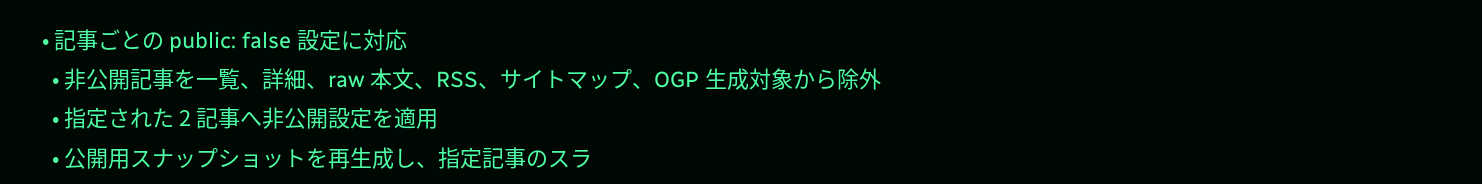• 記事ごとの public: false 設定に対応
  • 非公開記事を一覧、詳細、raw 本文、RSS、サイトマップ、OGP 生成対象から除外
  • 指定された 2 記事へ非公開設定を適用
  • 公開用スナップショットを再生成し、指定記事のスラ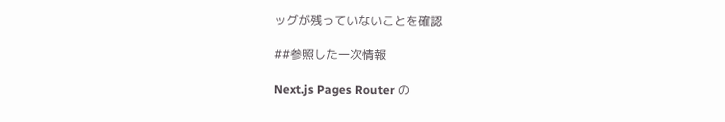ッグが残っていないことを確認

##参照した一次情報

Next.js Pages Router の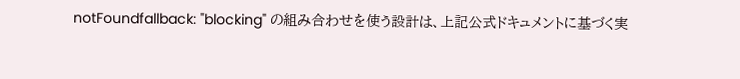notFoundfallback: "blocking" の組み合わせを使う設計は、上記公式ドキュメントに基づく実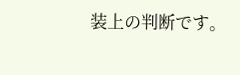装上の判断です。